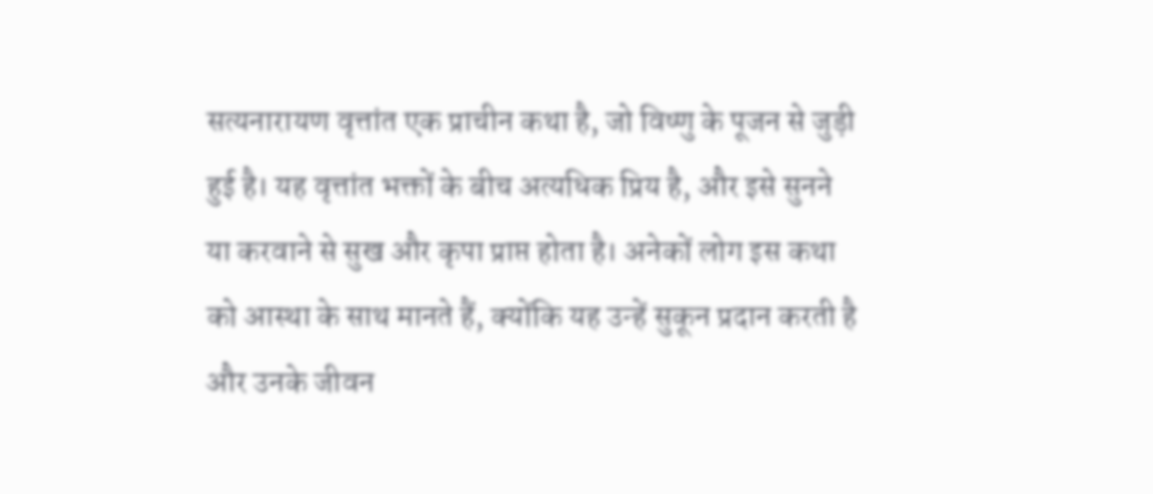सत्यनारायण वृत्तांत एक प्राचीन कथा है, जो विष्णु के पूजन से जुड़ी हुई है। यह वृत्तांत भक्तों के बीच अत्यधिक प्रिय है, और इसे सुनने या करवाने से सुख और कृपा प्राप्त होता है। अनेकों लोग इस कथा को आस्था के साथ मानते हैं, क्योंकि यह उन्हें सुकून प्रदान करती है और उनके जीवन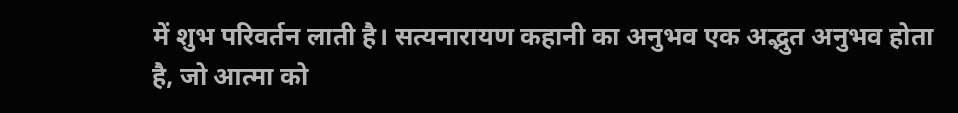में शुभ परिवर्तन लाती है। सत्यनारायण कहानी का अनुभव एक अद्भुत अनुभव होता है, जो आत्मा को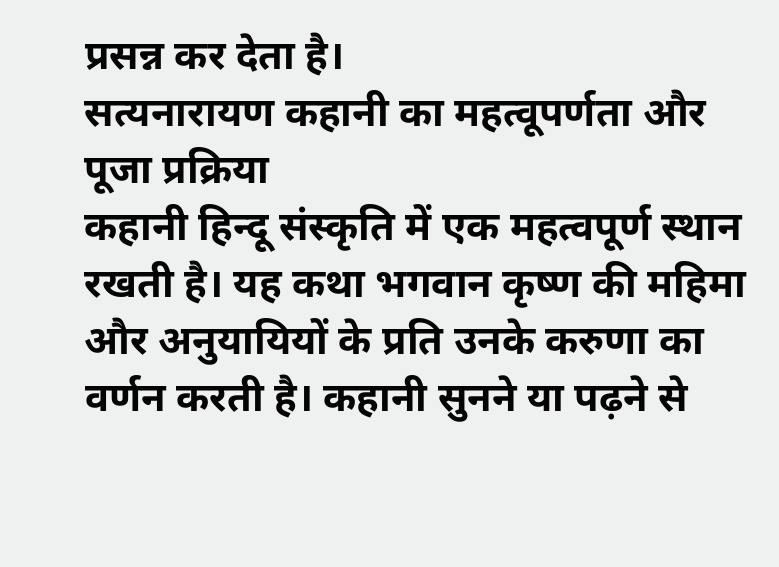प्रसन्न कर देता है।
सत्यनारायण कहानी का महत्वूपर्णता और पूजा प्रक्रिया
कहानी हिन्दू संस्कृति में एक महत्वपूर्ण स्थान रखती है। यह कथा भगवान कृष्ण की महिमा और अनुयायियों के प्रति उनके करुणा का वर्णन करती है। कहानी सुनने या पढ़ने से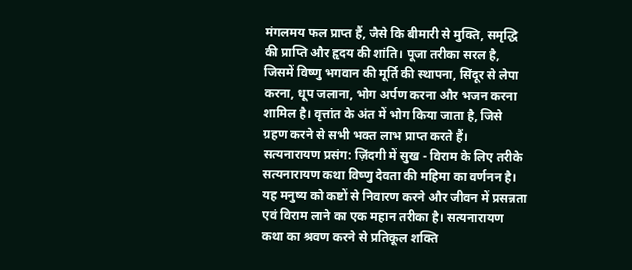मंगलमय फल प्राप्त हैं, जैसे कि बीमारी से मुक्ति, समृद्धि की प्राप्ति और हृदय की शांति। पूजा तरीका सरल है, जिसमें विष्णु भगवान की मूर्ति की स्थापना, सिंदूर से लेपा करना, धूप जलाना, भोग अर्पण करना और भजन करना शामिल है। वृत्तांत के अंत में भोग किया जाता है, जिसे ग्रहण करने से सभी भक्त लाभ प्राप्त करते हैं।
सत्यनारायण प्रसंग: ज़िंदगी में सुख - विराम के लिए तरीके
सत्यनारायण कथा विष्णु देवता की महिमा का वर्णनन है। यह मनुष्य को कष्टों से निवारण करने और जीवन में प्रसन्नता एवं विराम लाने का एक महान तरीका है। सत्यनारायण कथा का श्रवण करने से प्रतिकूल शक्ति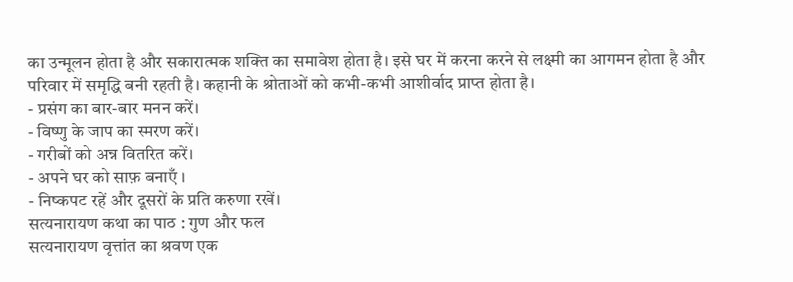का उन्मूलन होता है और सकारात्मक शक्ति का समावेश होता है। इसे घर में करना करने से लक्ष्मी का आगमन होता है और परिवार में समृद्धि बनी रहती है। कहानी के श्रोताओं को कभी-कभी आशीर्वाद प्राप्त होता है।
- प्रसंग का बार-बार मनन करें।
- विष्णु के जाप का स्मरण करें।
- गरीबों को अन्न वितरित करें।
- अपने घर को साफ़ बनाएँ ।
- निष्कपट रहें और दूसरों के प्रति करुणा रखें।
सत्यनारायण कथा का पाठ : गुण और फल
सत्यनारायण वृत्तांत का श्रवण एक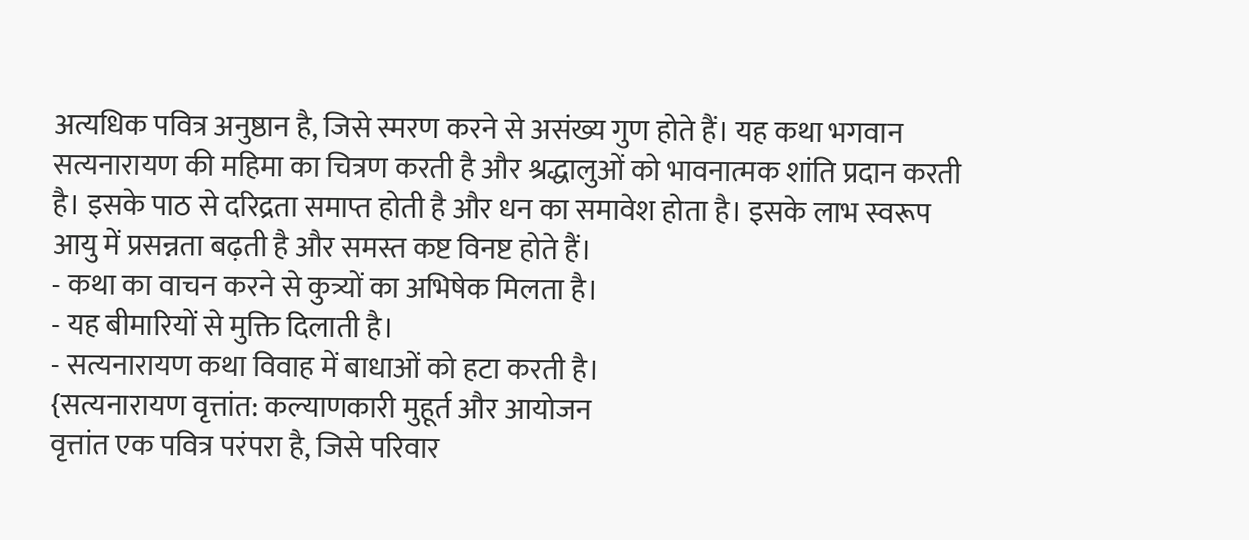अत्यधिक पवित्र अनुष्ठान है, जिसे स्मरण करने से असंख्य गुण होते हैं। यह कथा भगवान सत्यनारायण की महिमा का चित्रण करती है और श्रद्धालुओं को भावनात्मक शांति प्रदान करती है। इसके पाठ से दरिद्रता समाप्त होती है और धन का समावेश होता है। इसके लाभ स्वरूप आयु में प्रसन्नता बढ़ती है और समस्त कष्ट विनष्ट होते हैं।
- कथा का वाचन करने से कुत्र्यों का अभिषेक मिलता है।
- यह बीमारियों से मुक्ति दिलाती है।
- सत्यनारायण कथा विवाह में बाधाओं को हटा करती है।
{सत्यनारायण वृत्तांत: कल्याणकारी मुहूर्त और आयोजन
वृत्तांत एक पवित्र परंपरा है, जिसे परिवार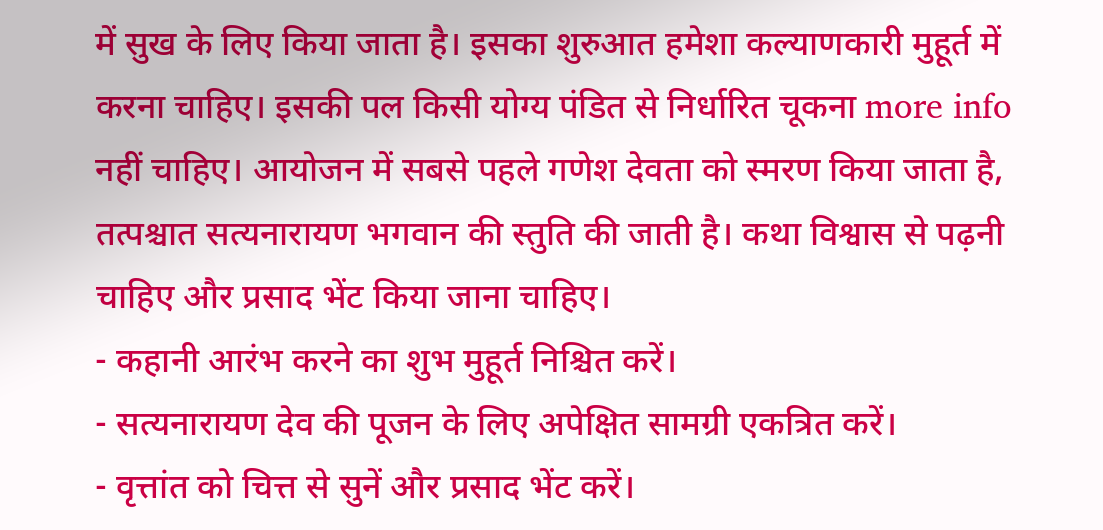में सुख के लिए किया जाता है। इसका शुरुआत हमेशा कल्याणकारी मुहूर्त में करना चाहिए। इसकी पल किसी योग्य पंडित से निर्धारित चूकना more info नहीं चाहिए। आयोजन में सबसे पहले गणेश देवता को स्मरण किया जाता है, तत्पश्चात सत्यनारायण भगवान की स्तुति की जाती है। कथा विश्वास से पढ़नी चाहिए और प्रसाद भेंट किया जाना चाहिए।
- कहानी आरंभ करने का शुभ मुहूर्त निश्चित करें।
- सत्यनारायण देव की पूजन के लिए अपेक्षित सामग्री एकत्रित करें।
- वृत्तांत को चित्त से सुनें और प्रसाद भेंट करें।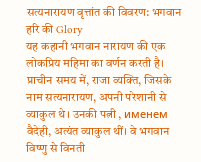सत्यनारायण वृत्तांत की विवरण: भगवान हरि की Glory
यह कहानी भगवान नारायण की एक लोकप्रिय महिमा का वर्णन करती है। प्राचीन समय में, राजा व्यक्ति, जिसके नाम सत्यनारायण, अपनी परेशानी से व्याकुल थे। उनकी पत्नी , именем वैदेही, अत्यंत व्याकुल थीं। वे भगवान विष्णु से विनती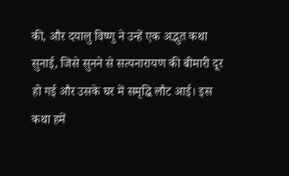की, और दयालु विष्णु ने उन्हें एक अद्भुत कथा सुनाई, जिसे सुनने से सत्यनारायण की बीमारी दूर हो गई और उसके घर में समृद्धि लौट आई। इस कथा हमें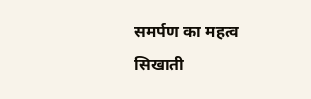समर्पण का महत्व सिखाती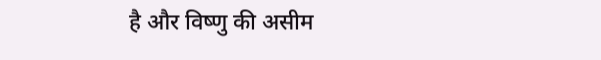है और विष्णु की असीम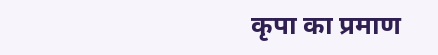कृपा का प्रमाण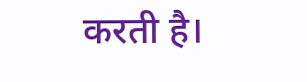करती है।